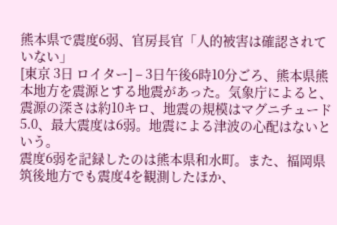熊本県で震度6弱、官房長官「人的被害は確認されていない」
[東京 3日 ロイター] – 3日午後6時10分ごろ、熊本県熊本地方を震源とする地震があった。気象庁によると、震源の深さは約10キロ、地震の規模はマグニチュード5.0、最大震度は6弱。地震による津波の心配はないという。
震度6弱を記録したのは熊本県和水町。また、福岡県筑後地方でも震度4を観測したほか、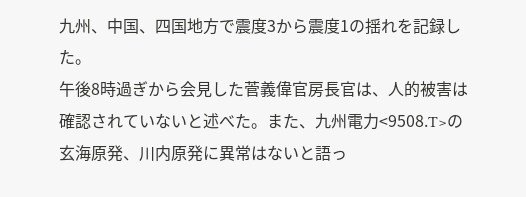九州、中国、四国地方で震度3から震度1の揺れを記録した。
午後8時過ぎから会見した菅義偉官房長官は、人的被害は確認されていないと述べた。また、九州電力<9508.T>の玄海原発、川内原発に異常はないと語っ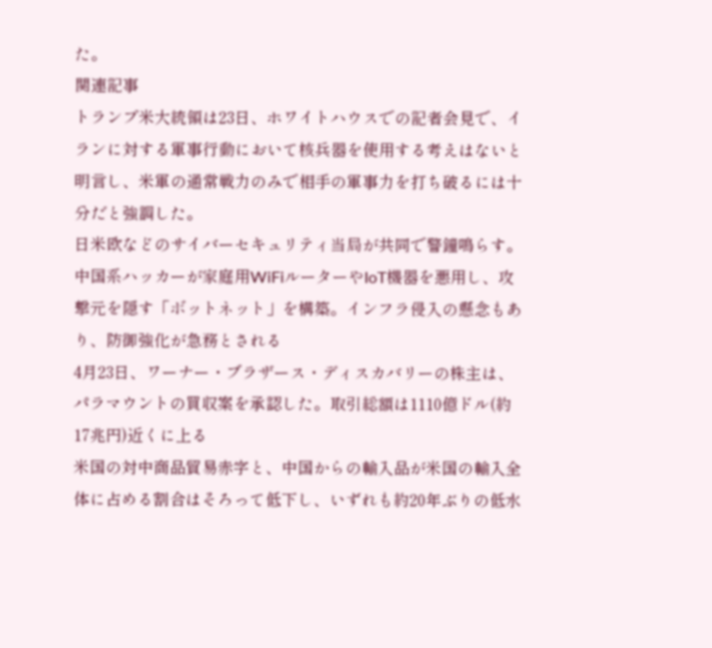た。
関連記事
トランプ米大統領は23日、ホワイトハウスでの記者会見で、イランに対する軍事行動において核兵器を使用する考えはないと明言し、米軍の通常戦力のみで相手の軍事力を打ち破るには十分だと強調した。
日米欧などのサイバーセキュリティ当局が共同で警鐘鳴らす。中国系ハッカーが家庭用WiFiルーターやIoT機器を悪用し、攻撃元を隠す「ボットネット」を構築。インフラ侵入の懸念もあり、防御強化が急務とされる
4月23日、ワーナー・ブラザース・ディスカバリーの株主は、パラマウントの買収案を承認した。取引総額は1110億ドル(約17兆円)近くに上る
米国の対中商品貿易赤字と、中国からの輸入品が米国の輸入全体に占める割合はそろって低下し、いずれも約20年ぶりの低水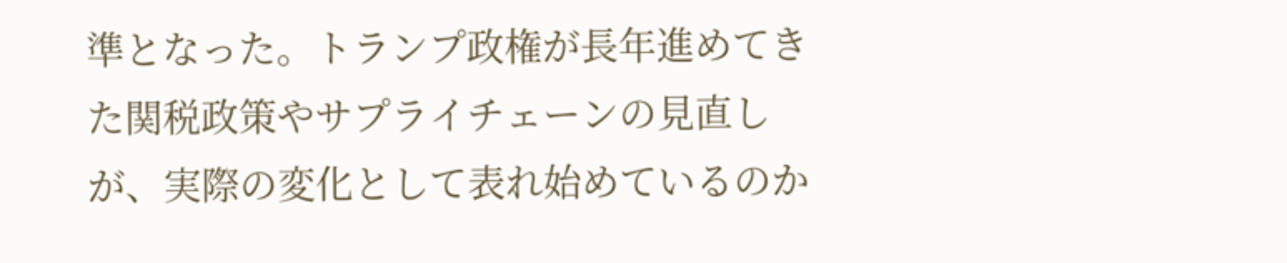準となった。トランプ政権が長年進めてきた関税政策やサプライチェーンの見直しが、実際の変化として表れ始めているのか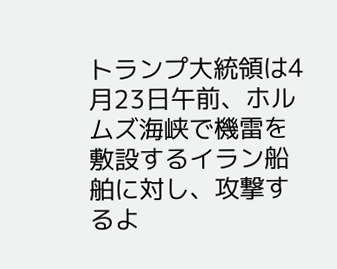トランプ大統領は4月23日午前、ホルムズ海峡で機雷を敷設するイラン船舶に対し、攻撃するよ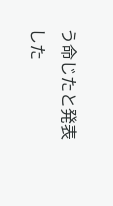う命じたと発表した